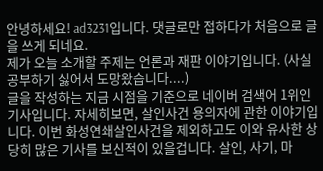안녕하세요! ad3231입니다. 댓글로만 접하다가 처음으로 글을 쓰게 되네요.
제가 오늘 소개할 주제는 언론과 재판 이야기입니다. (사실 공부하기 싫어서 도망왔습니다....)
글을 작성하는 지금 시점을 기준으로 네이버 검색어 1위인 기사입니다. 자세히보면, 살인사건 용의자에 관한 이야기입니다. 이번 화성연쇄살인사건을 제외하고도 이와 유사한 상당히 많은 기사를 보신적이 있을겁니다. 살인, 사기, 마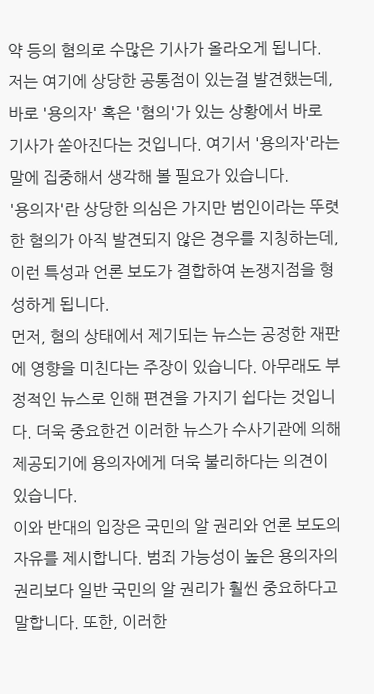약 등의 혐의로 수많은 기사가 올라오게 됩니다.
저는 여기에 상당한 공통점이 있는걸 발견했는데, 바로 '용의자' 혹은 '혐의'가 있는 상황에서 바로 기사가 쏟아진다는 것입니다. 여기서 '용의자'라는 말에 집중해서 생각해 볼 필요가 있습니다.
'용의자'란 상당한 의심은 가지만 범인이라는 뚜렷한 혐의가 아직 발견되지 않은 경우를 지칭하는데, 이런 특성과 언론 보도가 결합하여 논쟁지점을 형성하게 됩니다.
먼저, 혐의 상태에서 제기되는 뉴스는 공정한 재판에 영향을 미친다는 주장이 있습니다. 아무래도 부정적인 뉴스로 인해 편견을 가지기 쉽다는 것입니다. 더욱 중요한건 이러한 뉴스가 수사기관에 의해 제공되기에 용의자에게 더욱 불리하다는 의견이 있습니다.
이와 반대의 입장은 국민의 알 권리와 언론 보도의 자유를 제시합니다. 범죄 가능성이 높은 용의자의 권리보다 일반 국민의 알 권리가 훨씬 중요하다고 말합니다. 또한, 이러한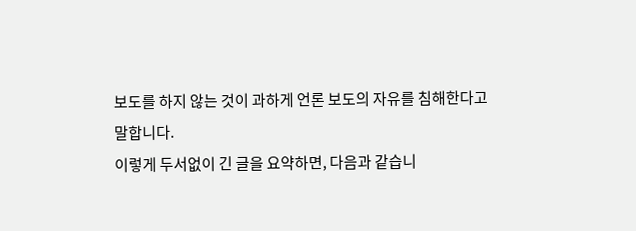보도를 하지 않는 것이 과하게 언론 보도의 자유를 침해한다고 말합니다.
이렇게 두서없이 긴 글을 요약하면, 다음과 같습니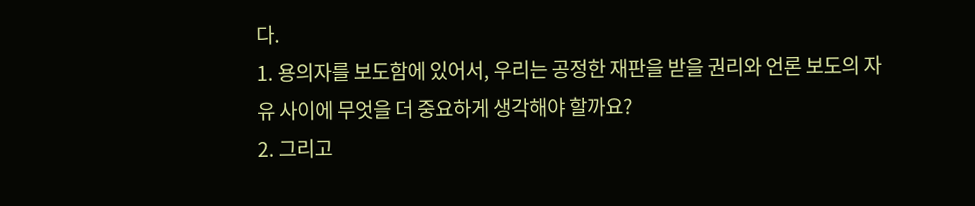다.
1. 용의자를 보도함에 있어서, 우리는 공정한 재판을 받을 권리와 언론 보도의 자유 사이에 무엇을 더 중요하게 생각해야 할까요?
2. 그리고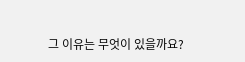그 이유는 무엇이 있을까요?